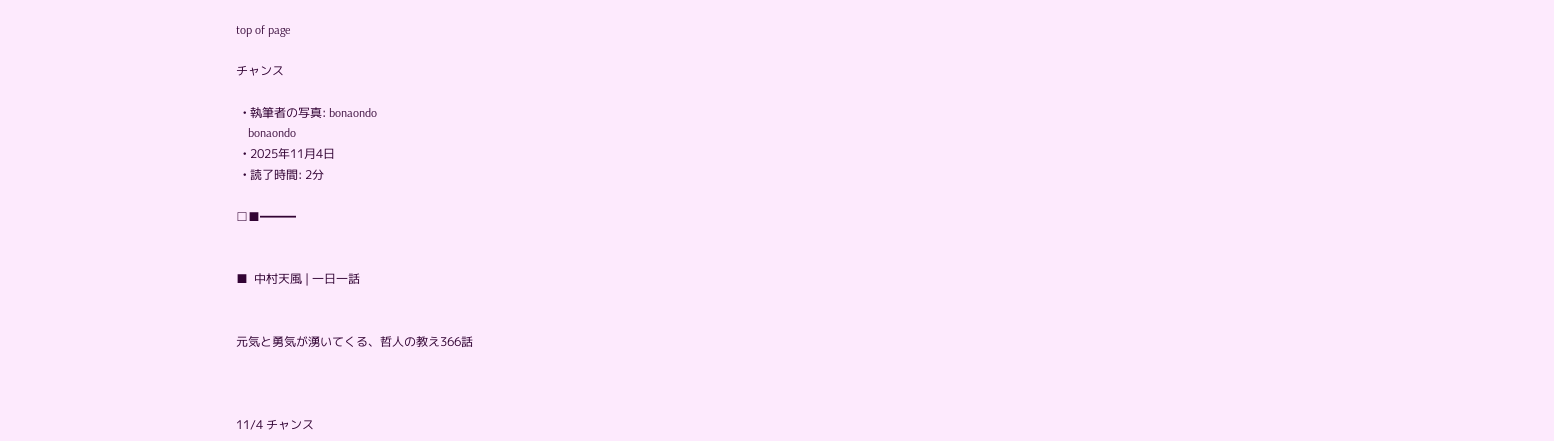top of page

チャンス

  • 執筆者の写真: bonaondo
    bonaondo
  • 2025年11月4日
  • 読了時間: 2分

□■━━━


■  中村天風 | 一日一話


元気と勇気が湧いてくる、哲人の教え366話



11/4 チャンス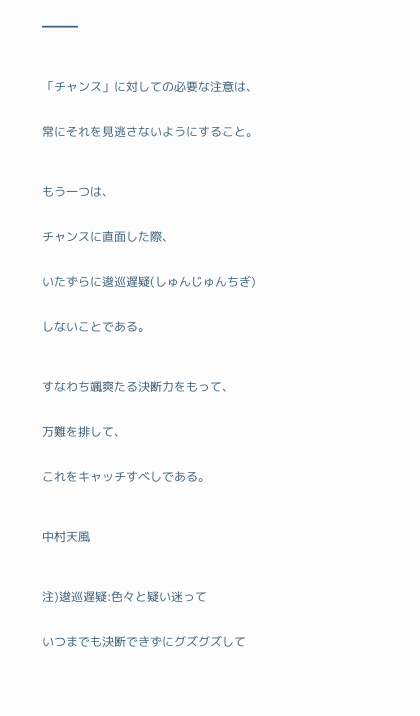━━━



「チャンス」に対しての必要な注意は、


常にそれを見逃さないようにすること。



もう一つは、


チャンスに直面した際、


いたずらに逡巡遅疑(しゅんじゅんちぎ)


しないことである。



すなわち颯爽たる決断力をもって、


万難を排して、


これをキャッチすべしである。



中村天風



注)逡巡遅疑:色々と疑い迷って


いつまでも決断できずにグズグズして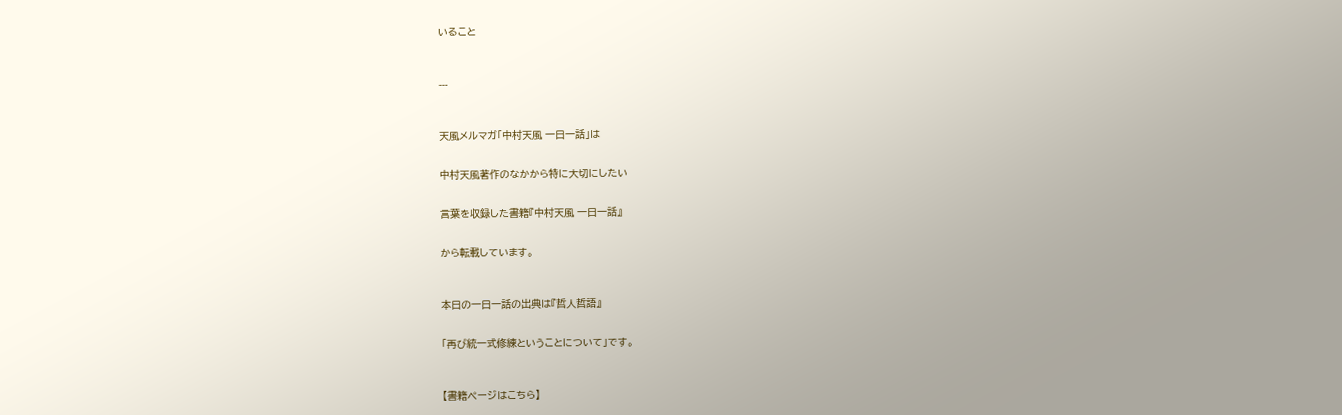いること



---



天風メルマガ「中村天風 一日一話」は


中村天風著作のなかから特に大切にしたい


言葉を収録した書籍『中村天風 一日一話』


から転載しています。



本日の一日一話の出典は『哲人哲語』


「再び統一式修練ということについて」です。



【書籍ページはこちら】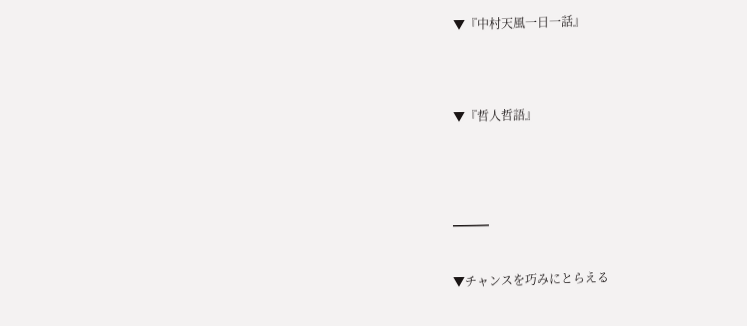▼『中村天風一日一話』




▼『哲人哲語』





━━━


▼チャンスを巧みにとらえる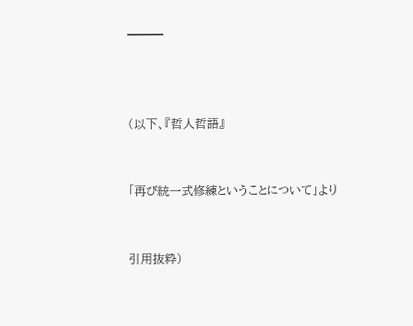━━━



(以下、『哲人哲語』


「再び統一式修練ということについて」より


引用抜粋)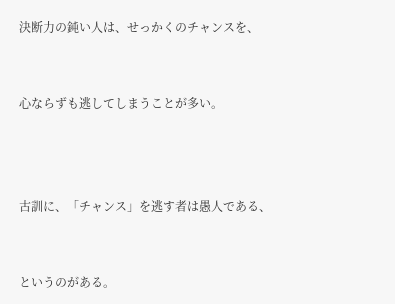決断力の鈍い人は、せっかくのチャンスを、


心ならずも逃してしまうことが多い。



古訓に、「チャンス」を逃す者は愚人である、


というのがある。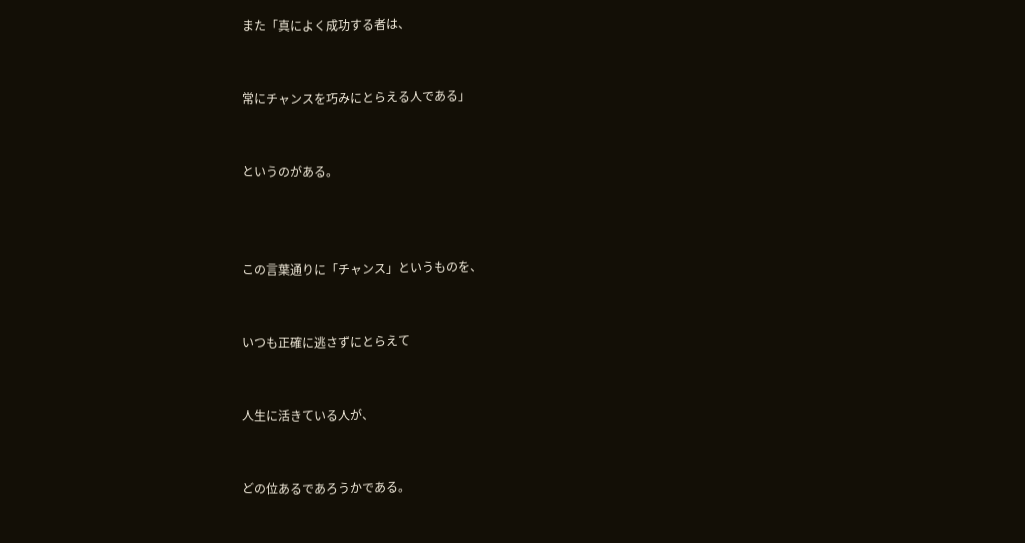また「真によく成功する者は、


常にチャンスを巧みにとらえる人である」


というのがある。



この言葉通りに「チャンス」というものを、


いつも正確に逃さずにとらえて


人生に活きている人が、


どの位あるであろうかである。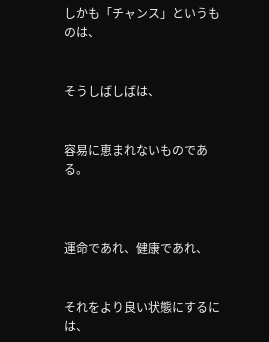しかも「チャンス」というものは、


そうしばしばは、


容易に恵まれないものである。



運命であれ、健康であれ、


それをより良い状態にするには、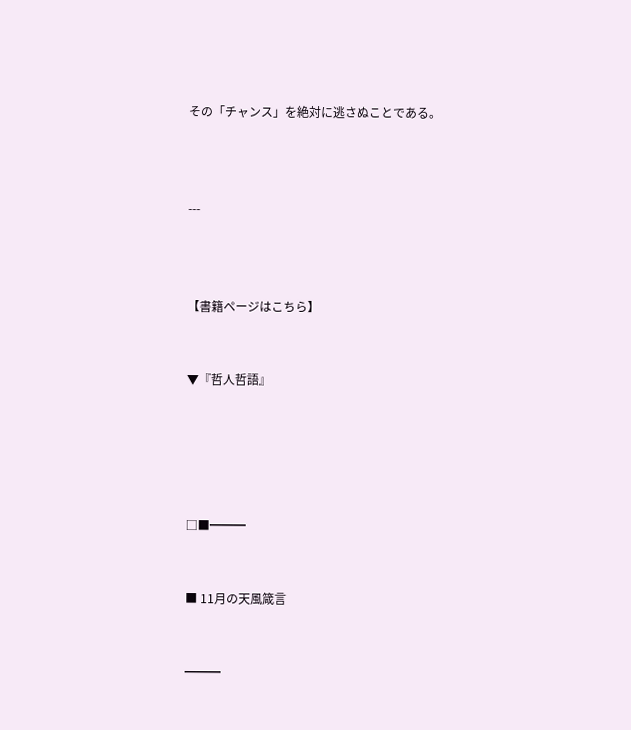その「チャンス」を絶対に逃さぬことである。



---



【書籍ページはこちら】


▼『哲人哲語』





□■━━━


■ 11月の天風箴言


━━━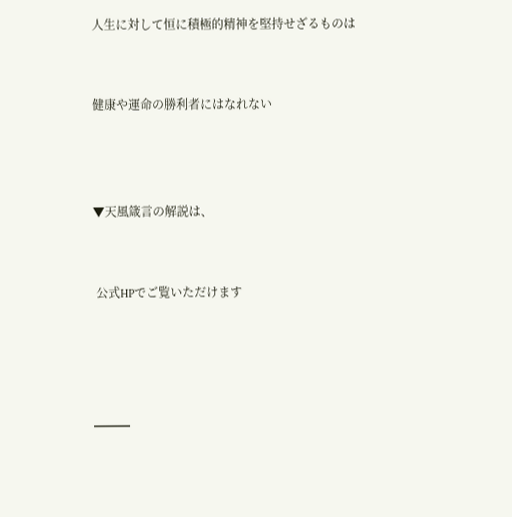人生に対して恒に積極的精神を堅持せざるものは


健康や運命の勝利者にはなれない



▼天風箴言の解説は、


 公式HPでご覧いただけます




━━━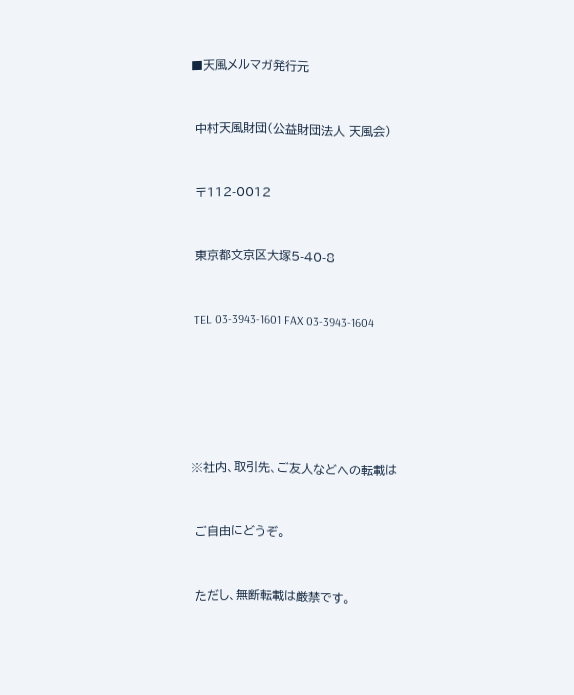■天風メルマガ発行元


 中村天風財団(公益財団法人 天風会)


 〒112-0012


 東京都文京区大塚5-40-8


 TEL 03-3943-1601 FAX 03-3943-1604






※社内、取引先、ご友人などへの転載は


 ご自由にどうぞ。


 ただし、無断転載は厳禁です。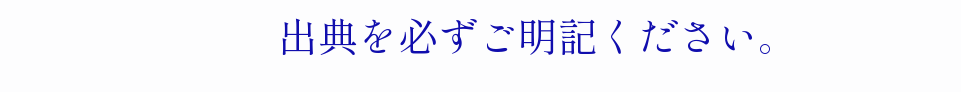出典を必ずご明記ください。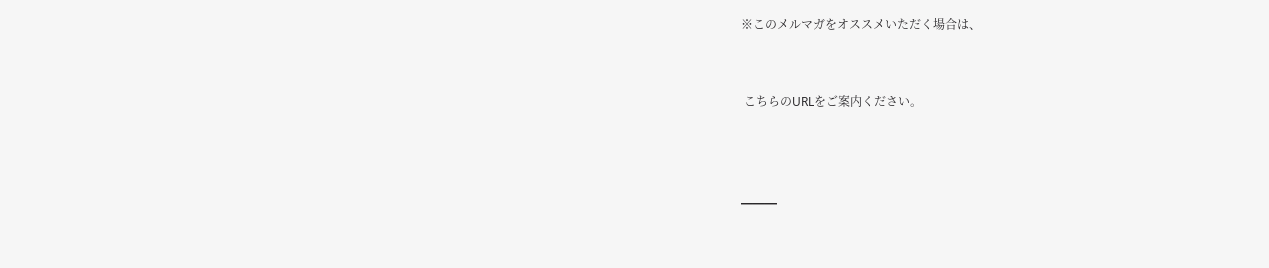※このメルマガをオススメいただく場合は、


 こちらのURLをご案内ください。



━━━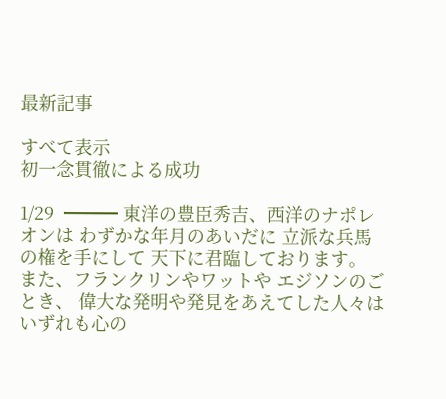最新記事

すべて表示
初一念貫徹による成功

1/29  ━━━ 東洋の豊臣秀吉、西洋のナポレオンは わずかな年月のあいだに 立派な兵馬の権を手にして 天下に君臨しております。 また、フランクリンやワットや エジソンのごとき、 偉大な発明や発見をあえてした人々は いずれも心の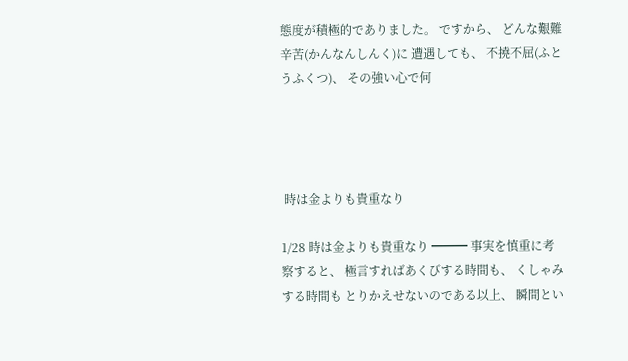態度が積極的でありました。 ですから、 どんな艱難辛苦(かんなんしんく)に 遭遇しても、 不撓不屈(ふとうふくつ)、 その強い心で何




 時は金よりも貴重なり

1/28 時は金よりも貴重なり ━━━ 事実を慎重に考察すると、 極言すればあくびする時間も、 くしゃみする時間も とりかえせないのである以上、 瞬間とい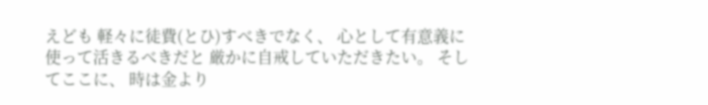えども 軽々に徒費(とひ)すべきでなく、 心として有意義に使って活きるべきだと 厳かに自戒していただきたい。 そしてここに、 時は金より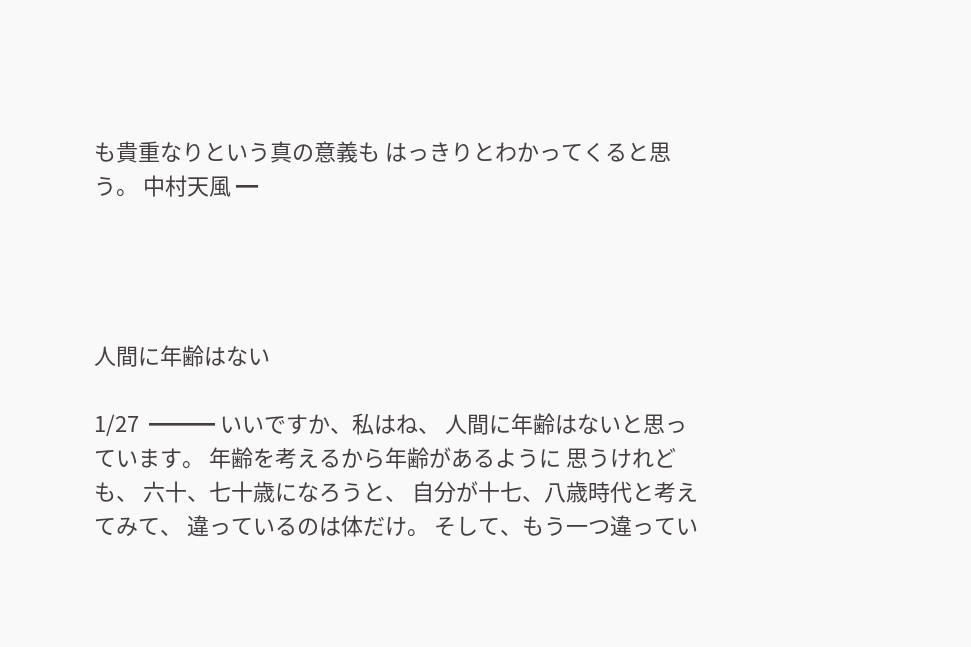も貴重なりという真の意義も はっきりとわかってくると思う。 中村天風 ━




人間に年齢はない

1/27  ━━━ いいですか、私はね、 人間に年齢はないと思っています。 年齢を考えるから年齢があるように 思うけれども、 六十、七十歳になろうと、 自分が十七、八歳時代と考えてみて、 違っているのは体だけ。 そして、もう一つ違ってい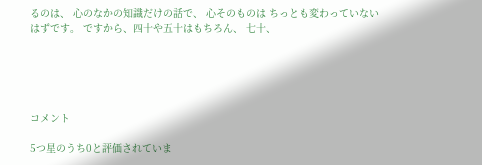るのは、 心のなかの知識だけの話で、 心そのものは ちっとも変わっていないはずです。 ですから、四十や五十はもちろん、 七十、





コメント

5つ星のうち0と評価されていま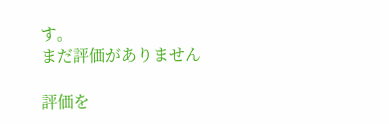す。
まだ評価がありません

評価を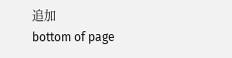追加
bottom of page